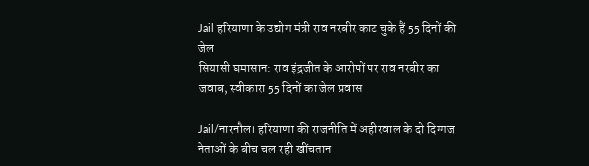Jail हरियाणा के उद्योग मंत्री राव नरबीर काट चुके हैं 55 दिनों की जेल
सियासी घमासान: राव इंद्रजीत के आरोपों पर राव नरबीर का जवाब, स्वीकारा 55 दिनों का जेल प्रवास

Jail/नारनौल। हरियाणा की राजनीति में अहीरवाल के दो दिग्गज नेताओं के बीच चल रही खींचतान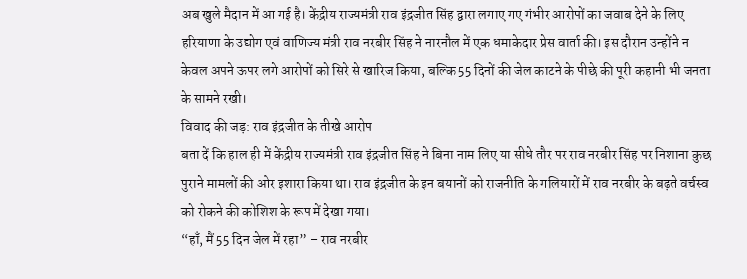अब खुले मैदान में आ गई है। केंद्रीय राज्यमंत्री राव इंद्रजीत सिंह द्वारा लगाए गए गंभीर आरोपों का जवाब देने के लिए हरियाणा के उद्योग एवं वाणिज्य मंत्री राव नरबीर सिंह ने नारनौल में एक धमाकेदार प्रेस वार्ता की। इस दौरान उन्होंने न केवल अपने ऊपर लगे आरोपों को सिरे से खारिज किया, बल्कि 55 दिनों की जेल काटने के पीछे की पूरी कहानी भी जनता के सामने रखी।
विवाद की जड़: राव इंद्रजीत के तीखे आरोप
बता दें कि हाल ही में केंद्रीय राज्यमंत्री राव इंद्रजीत सिंह ने बिना नाम लिए या सीधे तौर पर राव नरबीर सिंह पर निशाना कुछ पुराने मामलों की ओर इशारा किया था। राव इंद्रजीत के इन बयानों को राजनीति के गलियारों में राव नरबीर के बढ़ते वर्चस्व को रोकने की कोशिश के रूप में देखा गया।
“हाँ, मैं 55 दिन जेल में रहा” – राव नरबीर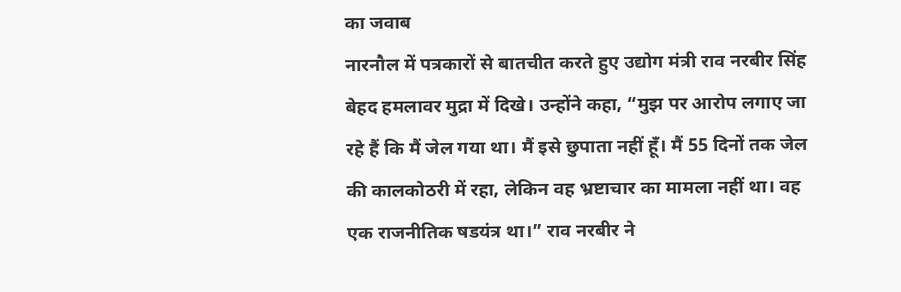का जवाब
नारनौल में पत्रकारों से बातचीत करते हुए उद्योग मंत्री राव नरबीर सिंह बेहद हमलावर मुद्रा में दिखे। उन्होंने कहा, “मुझ पर आरोप लगाए जा रहे हैं कि मैं जेल गया था। मैं इसे छुपाता नहीं हूँ। मैं 55 दिनों तक जेल की कालकोठरी में रहा, लेकिन वह भ्रष्टाचार का मामला नहीं था। वह एक राजनीतिक षडयंत्र था।” राव नरबीर ने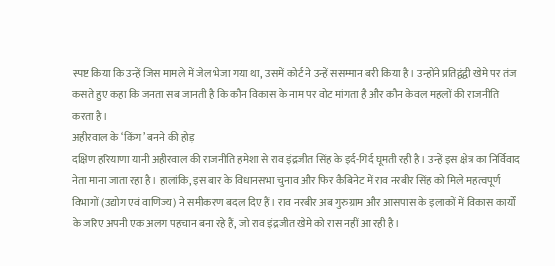स्पष्ट किया कि उन्हें जिस मामले में जेल भेजा गया था, उसमें कोर्ट ने उन्हें ससम्मान बरी किया है। उन्होंने प्रतिद्वंद्वी खेमे पर तंज कसते हुए कहा कि जनता सब जानती है कि कौन विकास के नाम पर वोट मांगता है और कौन केवल महलों की राजनीति करता है।
अहीरवाल के ‘किंग’ बनने की होड़
दक्षिण हरियाणा यानी अहीरवाल की राजनीति हमेशा से राव इंद्रजीत सिंह के इर्द-गिर्द घूमती रही है। उन्हें इस क्षेत्र का निर्विवाद नेता माना जाता रहा है। हालांकि, इस बार के विधानसभा चुनाव और फिर कैबिनेट में राव नरबीर सिंह को मिले महत्वपूर्ण विभागों (उद्योग एवं वाणिज्य) ने समीकरण बदल दिए हैं। राव नरबीर अब गुरुग्राम और आसपास के इलाकों में विकास कार्यों के जरिए अपनी एक अलग पहचान बना रहे हैं, जो राव इंद्रजीत खेमे को रास नहीं आ रही है।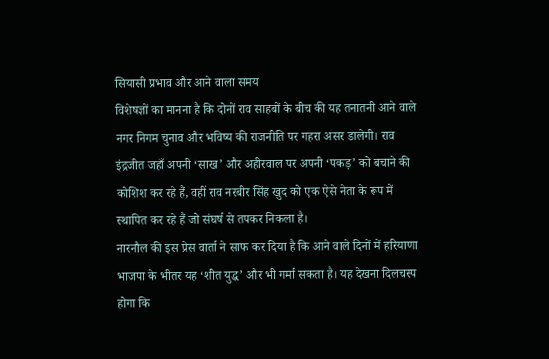सियासी प्रभाव और आने वाला समय
विशेषज्ञों का मानना है कि दोनों राव साहबों के बीच की यह तनातनी आने वाले नगर निगम चुनाव और भविष्य की राजनीति पर गहरा असर डालेगी। राव इंद्रजीत जहाँ अपनी ‘साख’ और अहीरवाल पर अपनी ‘पकड़’ को बचाने की कोशिश कर रहे हैं, वहीं राव नरबीर सिंह खुद को एक ऐसे नेता के रूप में स्थापित कर रहे हैं जो संघर्ष से तपकर निकला है।
नारनौल की इस प्रेस वार्ता ने साफ कर दिया है कि आने वाले दिनों में हरियाणा भाजपा के भीतर यह ‘शीत युद्ध’ और भी गर्मा सकता है। यह देखना दिलचस्प होगा कि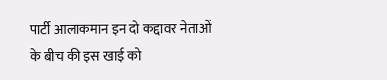पार्टी आलाकमान इन दो कद्दावर नेताओं के बीच की इस खाई को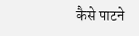कैसे पाटने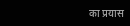का प्रयास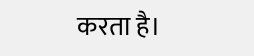करता है।